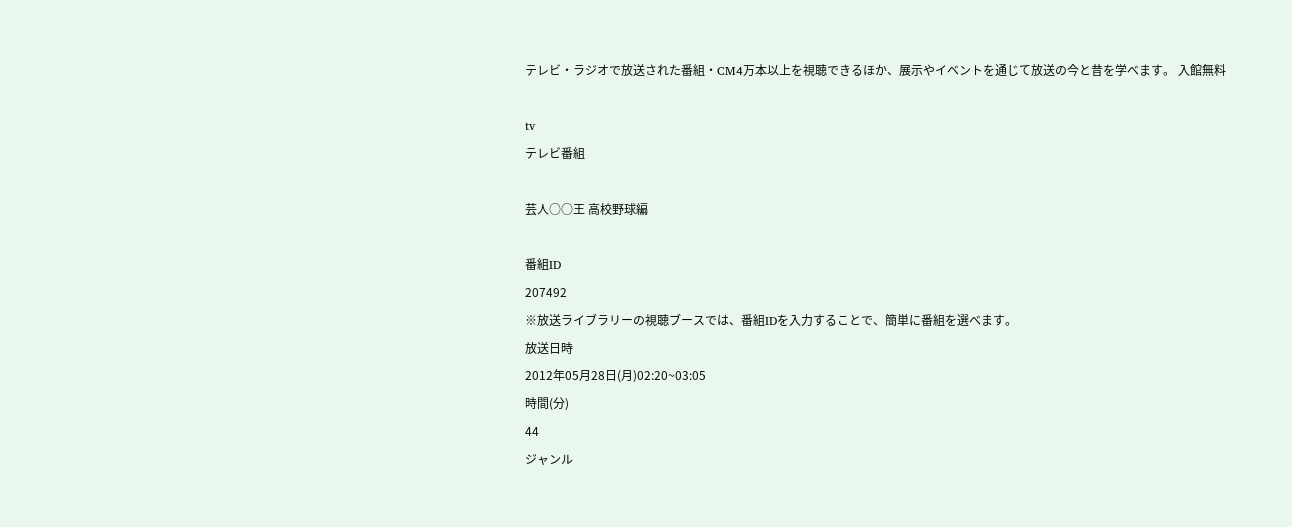テレビ・ラジオで放送された番組・CM4万本以上を視聴できるほか、展示やイベントを通じて放送の今と昔を学べます。 入館無料

tv
テレビ番組

芸人○○王 高校野球編

番組ID
207492
※放送ライブラリーの視聴ブースでは、番組IDを入力することで、簡単に番組を選べます。
放送日時
2012年05月28日(月)02:20~03:05
時間(分)
44
ジャンル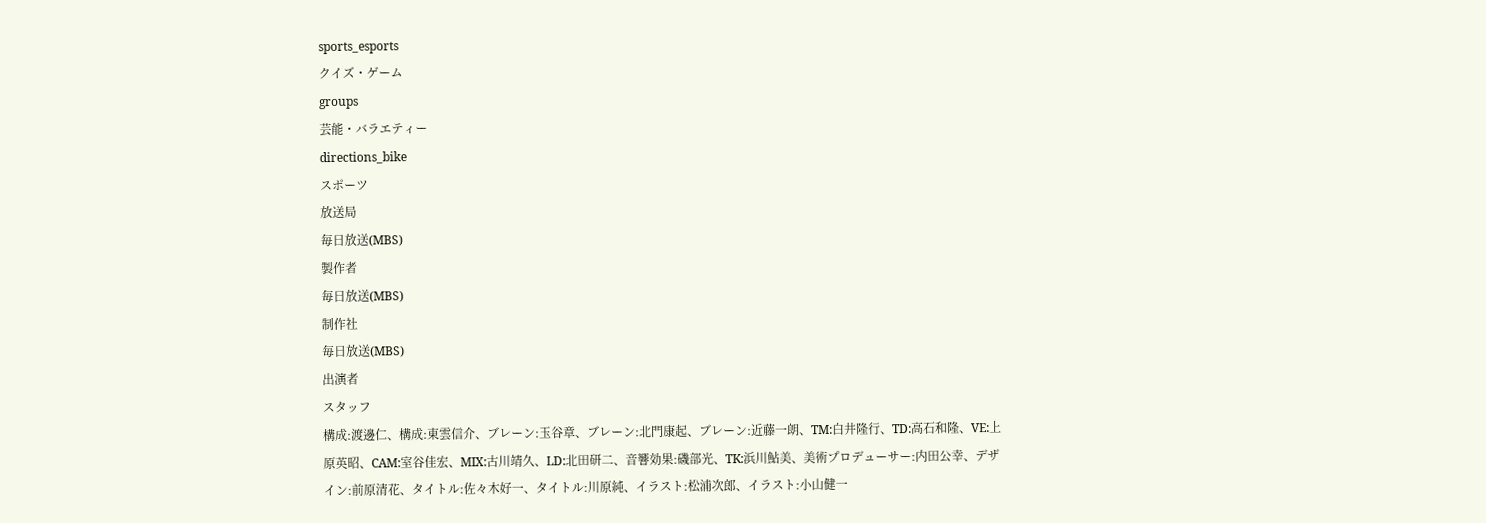sports_esports
クイズ・ゲーム
groups
芸能・バラエティー
directions_bike
スポーツ
放送局
毎日放送(MBS)
製作者
毎日放送(MBS)
制作社
毎日放送(MBS)
出演者
スタッフ
構成:渡邊仁、構成:東雲信介、ブレーン:玉谷章、ブレーン:北門康起、ブレーン:近藤一朗、TM:白井隆行、TD:高石和隆、VE:上原英昭、CAM:室谷佳宏、MIX:古川靖久、LD:北田研二、音響効果:磯部光、TK:浜川鮎美、美術プロデューサー:内田公幸、デザイン:前原清花、タイトル:佐々木好一、タイトル:川原純、イラスト:松浦次郎、イラスト:小山健一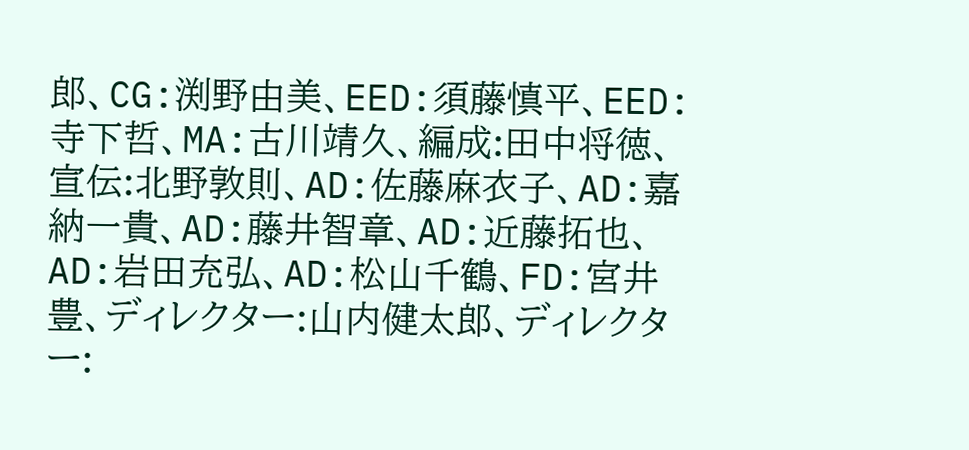郎、CG:渕野由美、EED:須藤慎平、EED:寺下哲、MA:古川靖久、編成:田中将徳、宣伝:北野敦則、AD:佐藤麻衣子、AD:嘉納一貴、AD:藤井智章、AD:近藤拓也、AD:岩田充弘、AD:松山千鶴、FD:宮井豊、ディレクター:山内健太郎、ディレクター: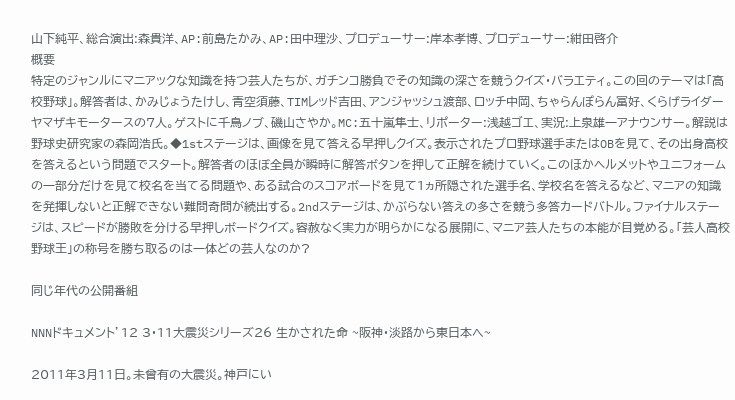山下純平、総合演出:森貴洋、AP:前島たかみ、AP:田中理沙、プロデューサー:岸本孝博、プロデューサー:紺田啓介
概要
特定のジャンルにマニアックな知識を持つ芸人たちが、ガチンコ勝負でその知識の深さを競うクイズ・バラエティ。この回のテーマは「高校野球」。解答者は、かみじょうたけし、青空須藤、TIMレッド吉田、アンジャッシュ渡部、ロッチ中岡、ちゃらんぽらん冨好、くらげライダーヤマザキモータースの7人。ゲストに千鳥ノブ、磯山さやか。MC:五十嵐隼士、リポーター:浅越ゴエ、実況:上泉雄一アナウンサー。解説は野球史研究家の森岡浩氏。◆1stステージは、画像を見て答える早押しクイズ。表示されたプロ野球選手またはOBを見て、その出身高校を答えるという問題でスタート。解答者のほぼ全員が瞬時に解答ボタンを押して正解を続けていく。このほかヘルメットやユニフォームの一部分だけを見て校名を当てる問題や、ある試合のスコアボードを見て1ヵ所隠された選手名、学校名を答えるなど、マニアの知識を発揮しないと正解できない難問奇問が続出する。2ndステージは、かぶらない答えの多さを競う多答カードバトル。ファイナルステージは、スピードが勝敗を分ける早押しボードクイズ。容赦なく実力が明らかになる展開に、マニア芸人たちの本能が目覚める。「芸人高校野球王」の称号を勝ち取るのは一体どの芸人なのか?

同じ年代の公開番組

NNNドキュメント’12 3・11大震災シリーズ26 生かされた命 ~阪神・淡路から東日本へ~

2011年3月11日。未曾有の大震災。神戸にい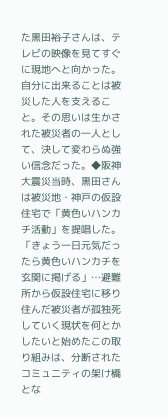た黒田裕子さんは、テレビの映像を見てすぐに現地へと向かった。自分に出来ることは被災した人を支えること。その思いは生かされた被災者の一人として、決して変わらぬ強い信念だった。◆阪神大震災当時、黒田さんは被災地・神戸の仮設住宅で「黄色いハンカチ活動」を提唱した。「きょう一日元気だったら黄色いハンカチを玄関に掲げる」…避難所から仮設住宅に移り住んだ被災者が孤独死していく現状を何とかしたいと始めたこの取り組みは、分断されたコミュニティの架け橋とな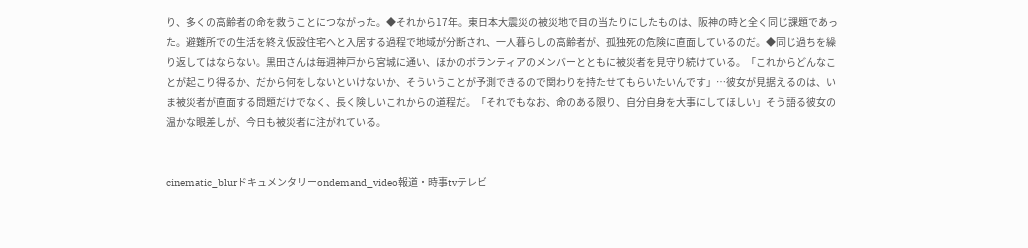り、多くの高齢者の命を救うことにつながった。◆それから17年。東日本大震災の被災地で目の当たりにしたものは、阪神の時と全く同じ課題であった。避難所での生活を終え仮設住宅へと入居する過程で地域が分断され、一人暮らしの高齢者が、孤独死の危険に直面しているのだ。◆同じ過ちを繰り返してはならない。黒田さんは毎週神戸から宮城に通い、ほかのボランティアのメンバーとともに被災者を見守り続けている。「これからどんなことが起こり得るか、だから何をしないといけないか、そういうことが予測できるので関わりを持たせてもらいたいんです」…彼女が見据えるのは、いま被災者が直面する問題だけでなく、長く険しいこれからの道程だ。「それでもなお、命のある限り、自分自身を大事にしてほしい」そう語る彼女の温かな眼差しが、今日も被災者に注がれている。


cinematic_blurドキュメンタリーondemand_video報道・時事tvテレビ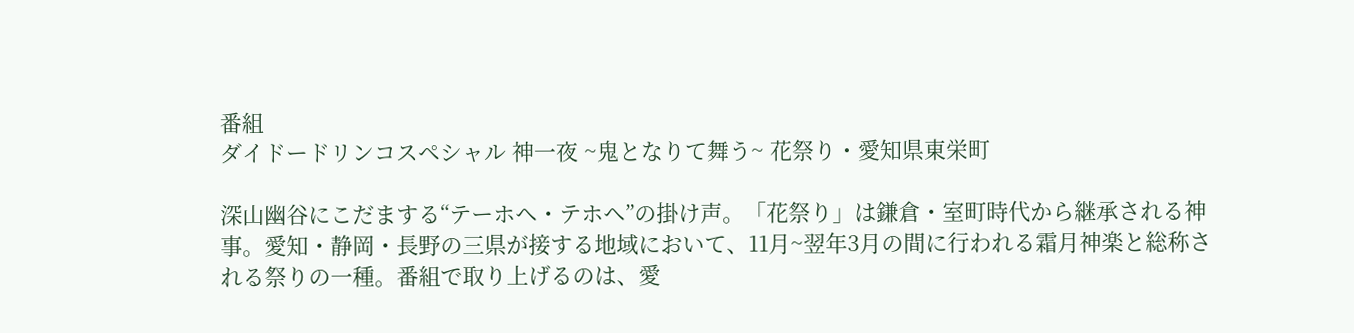番組
ダイドードリンコスペシャル 神一夜 ~鬼となりて舞う~ 花祭り・愛知県東栄町

深山幽谷にこだまする“テーホヘ・テホヘ”の掛け声。「花祭り」は鎌倉・室町時代から継承される神事。愛知・静岡・長野の三県が接する地域において、11月~翌年3月の間に行われる霜月神楽と総称される祭りの一種。番組で取り上げるのは、愛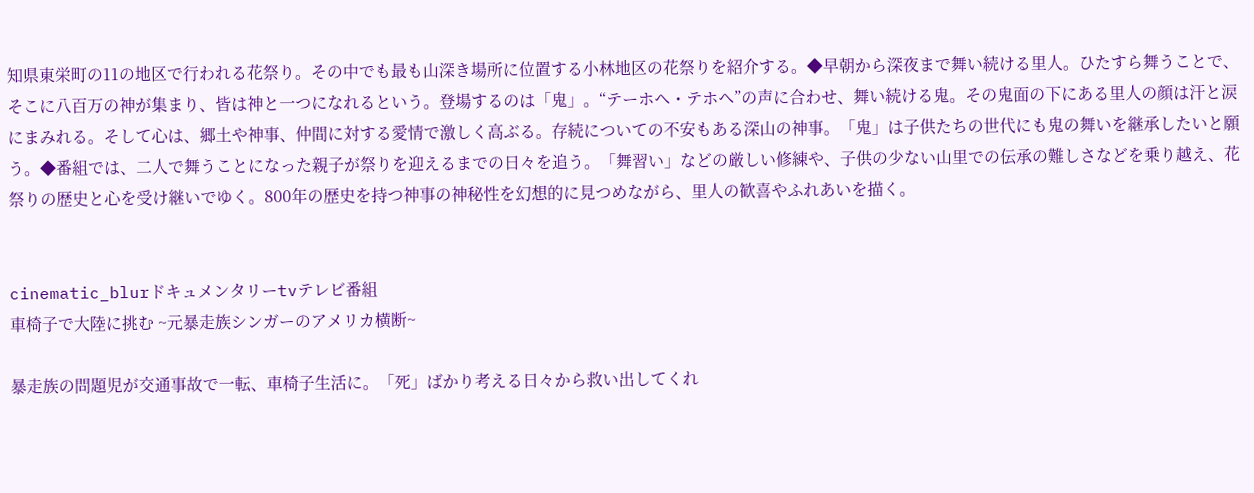知県東栄町の11の地区で行われる花祭り。その中でも最も山深き場所に位置する小林地区の花祭りを紹介する。◆早朝から深夜まで舞い続ける里人。ひたすら舞うことで、そこに八百万の神が集まり、皆は神と一つになれるという。登場するのは「鬼」。“テーホヘ・テホヘ”の声に合わせ、舞い続ける鬼。その鬼面の下にある里人の顔は汗と涙にまみれる。そして心は、郷土や神事、仲間に対する愛情で激しく高ぶる。存続についての不安もある深山の神事。「鬼」は子供たちの世代にも鬼の舞いを継承したいと願う。◆番組では、二人で舞うことになった親子が祭りを迎えるまでの日々を追う。「舞習い」などの厳しい修練や、子供の少ない山里での伝承の難しさなどを乗り越え、花祭りの歴史と心を受け継いでゆく。800年の歴史を持つ神事の神秘性を幻想的に見つめながら、里人の歓喜やふれあいを描く。


cinematic_blurドキュメンタリーtvテレビ番組
車椅子で大陸に挑む ~元暴走族シンガーのアメリカ横断~

暴走族の問題児が交通事故で一転、車椅子生活に。「死」ばかり考える日々から救い出してくれ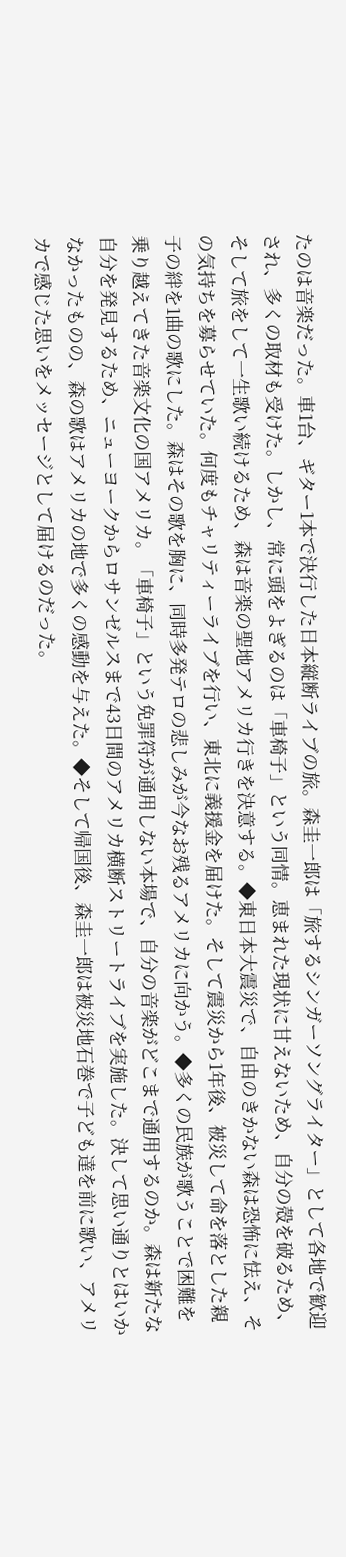たのは音楽だった。車1台、ギター1本で決行した日本縦断ライブの旅。森圭一郎は「旅するシンガーソングライター」として各地で歓迎され、多くの取材も受けた。しかし、常に頭をよぎるのは「車椅子」という同情。恵まれた現状に甘えないため、自分の殻を破るため、そして旅をして一生歌い続けるため、森は音楽の聖地アメリカ行きを決意する。◆東日本大震災で、自由のきかない森は恐怖に怯え、その気持ちを募らせていた。何度もチャリティーライブを行い、東北に義援金を届けた。そして震災から1年後、被災して命を落とした親子の絆を1曲の歌にした。森はその歌を胸に、同時多発テロの悲しみが今なお残るアメリカに向かう。◆多くの民族が歌うことで困難を乗り越えてきた音楽文化の国アメリカ。「車椅子」という免罪符が通用しない本場で、自分の音楽がどこまで通用するのか。森は新たな自分を発見するため、ニューヨークからロサンゼルスまで43日間のアメリカ横断ストリートライブを実施した。決して思い通りとはいかなかったものの、森の歌はアメリカの地で多くの感動を与えた。◆そして帰国後、森圭一郎は被災地石巻で子ども達を前に歌い、アメリカで感じた思いをメッセージとして届けるのだった。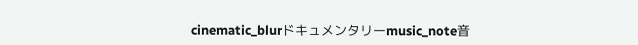cinematic_blurドキュメンタリーmusic_note音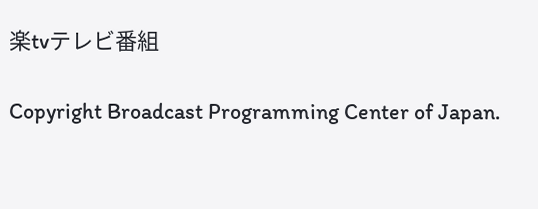楽tvテレビ番組

Copyright Broadcast Programming Center of Japan.